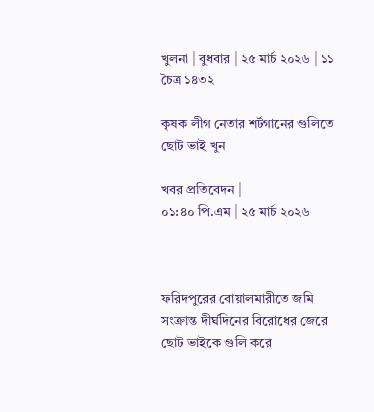খুলনা | বুধবার | ২৫ মার্চ ২০২৬ | ১১ চৈত্র ১৪৩২

কৃষক লীগ নেতার শর্টগানের গুলিতে ছোট ভাই খুন

খবর প্রতিবেদন |
০১:৪০ পি.এম | ২৫ মার্চ ২০২৬



ফরিদপুরের বোয়ালমারীতে জমি সংক্রান্ত দীর্ঘদিনের বিরোধের জেরে ছোট ভাইকে গুলি করে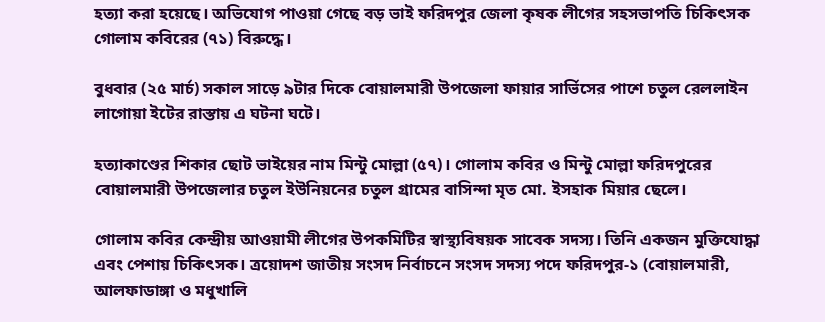হত্যা করা হয়েছে। অভিযোগ পাওয়া গেছে বড় ভাই ফরিদপুর জেলা কৃষক লীগের সহসভাপতি চিকিৎসক গোলাম কবিরের (৭১) বিরুদ্ধে।

বুধবার (২৫ মার্চ) সকাল সাড়ে ৯টার দিকে বোয়ালমারী উপজেলা ফায়ার সার্ভিসের পাশে চতুল রেললাইন লাগোয়া ইটের রাস্তায় এ ঘটনা ঘটে।

হত্যাকাণ্ডের শিকার ছোট ভাইয়ের নাম মিন্টু মোল্লা (৫৭)। গোলাম কবির ও মিন্টু মোল্লা ফরিদপুরের বোয়ালমারী উপজেলার চতুল ইউনিয়নের চতুল গ্রামের বাসিন্দা মৃত মো. ইসহাক মিয়ার ছেলে।

গোলাম কবির কেন্দ্রীয় আওয়ামী লীগের উপকমিটির স্বাস্থ্যবিষয়ক সাবেক সদস্য। তিনি একজন মুক্তিযোদ্ধা এবং পেশায় চিকিৎসক। ত্রয়োদশ জাতীয় সংসদ নির্বাচনে সংসদ সদস্য পদে ফরিদপুর-১ (বোয়ালমারী, আলফাডাঙ্গা ও মধুখালি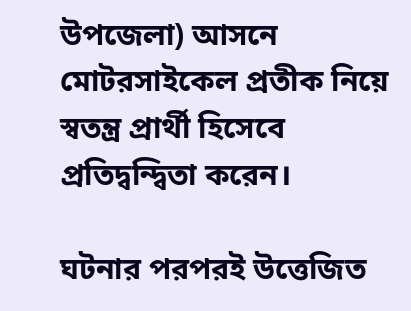উপজেলা) আসনে মোটরসাইকেল প্রতীক নিয়ে স্বতন্ত্র প্রার্থী হিসেবে প্রতিদ্বন্দ্বিতা করেন।

ঘটনার পরপরই উত্তেজিত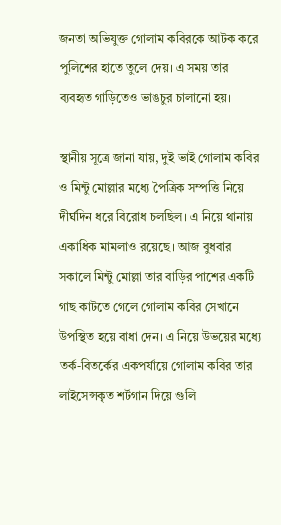জনতা অভিযুক্ত গোলাম কবিরকে আটক করে পুলিশের হাতে তুলে দেয়। এ সময় তার ব্যবহৃত গাড়িতেও ভাঙচুর চালানো হয়।

স্থানীয় সূত্রে জানা যায়, দুই ভাই গোলাম কবির ও মিন্টু মোল্লার মধ্যে পৈত্রিক সম্পত্তি নিয়ে দীর্ঘদিন ধরে বিরোধ চলছিল। এ নিয়ে থানায় একাধিক মামলাও রয়েছে। আজ বুধবার সকালে মিন্টু মোল্লা তার বাড়ির পাশের একটি গাছ কাটতে গেলে গোলাম কবির সেখানে উপস্থিত হয়ে বাধা দেন। এ নিয়ে উভয়ের মধ্যে তর্ক-বিতর্কের একপর্যায়ে গোলাম কবির তার লাইসেন্সকৃত শর্টগান দিয়ে গুলি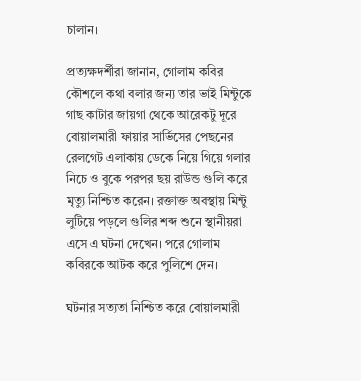চালান।

প্রত্যক্ষদর্শীরা জানান, গোলাম কবির কৌশলে কথা বলার জন্য তার ভাই মিন্টুকে গাছ কাটার জায়গা থেকে আরেকটু দূরে বোয়ালমারী ফায়ার সার্ভিসের পেছনের রেলগেট এলাকায় ডেকে নিয়ে গিয়ে গলার নিচে ও বুকে পরপর ছয় রাউন্ড গুলি করে মৃত্যু নিশ্চিত করেন। রক্তাক্ত অবস্থায় মিন্টু লুটিয়ে পড়লে গুলির শব্দ শুনে স্থানীয়রা এসে এ ঘটনা দেখেন। পরে গোলাম কবিরকে আটক করে পুলিশে দেন।

ঘটনার সত্যতা নিশ্চিত করে বোয়ালমারী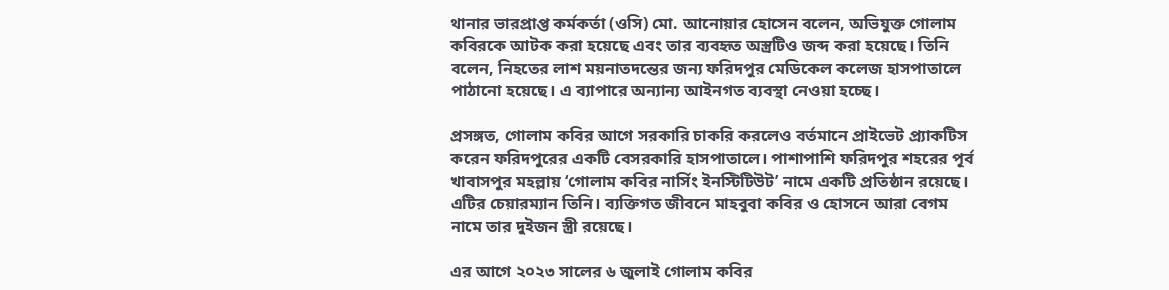থানার ভারপ্রাপ্ত কর্মকর্তা (ওসি) মো. আনোয়ার হোসেন বলেন, অভিযুক্ত গোলাম কবিরকে আটক করা হয়েছে এবং তার ব্যবহৃত অস্ত্রটিও জব্দ করা হয়েছে। তিনি বলেন, নিহতের লাশ ময়নাতদন্তের জন্য ফরিদপুর মেডিকেল কলেজ হাসপাতালে পাঠানো হয়েছে। এ ব্যাপারে অন্যান্য আইনগত ব্যবস্থা নেওয়া হচ্ছে।

প্রসঙ্গত, গোলাম কবির আগে সরকারি চাকরি করলেও বর্তমানে প্রাইভেট প্র্যাকটিস করেন ফরিদপুরের একটি বেসরকারি হাসপাতালে। পাশাপাশি ফরিদপুর শহরের পূর্ব খাবাসপুর মহল্লায় ‘গোলাম কবির নার্সিং ইনস্টিটিউট’ নামে একটি প্রতিষ্ঠান রয়েছে। এটির চেয়ারম্যান তিনি। ব্যক্তিগত জীবনে মাহবুবা কবির ও হোসনে আরা বেগম নামে তার দুইজন স্ত্রী রয়েছে।

এর আগে ২০২৩ সালের ৬ জুলাই গোলাম কবির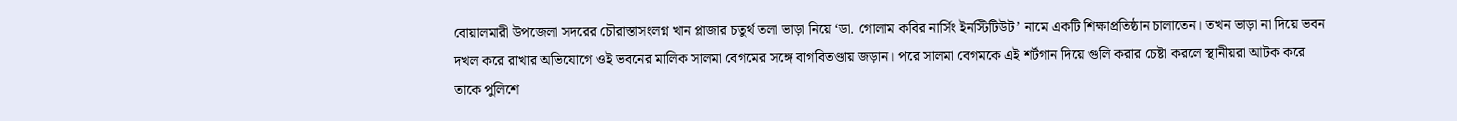বোয়ালমারী উপজেলা সদরের চৌরাস্তাসংলগ্ন খান প্লাজার চতুর্থ তলা ভাড়া নিয়ে ‘ডা. গোলাম কবির নার্সিং ইনস্টিটিউট’ নামে একটি শিক্ষাপ্রতিষ্ঠান চালাতেন। তখন ভাড়া না দিয়ে ভবন দখল করে রাখার অভিযোগে ওই ভবনের মালিক সালমা বেগমের সঙ্গে বাগবিতণ্ডায় জড়ান। পরে সালমা বেগমকে এই শর্টগান দিয়ে গুলি করার চেষ্টা করলে স্থানীয়রা আটক করে তাকে পুলিশে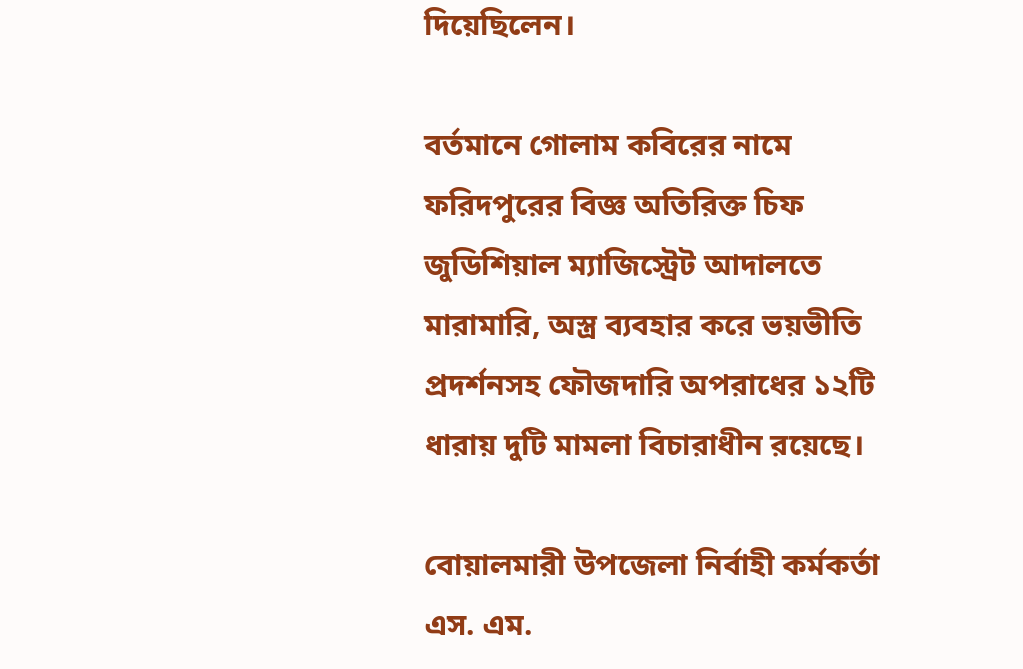দিয়েছিলেন।

বর্তমানে গোলাম কবিরের নামে ফরিদপুরের বিজ্ঞ অতিরিক্ত চিফ জুডিশিয়াল ম্যাজিস্ট্রেট আদালতে মারামারি, অস্ত্র ব্যবহার করে ভয়ভীতি প্রদর্শনসহ ফৌজদারি অপরাধের ১২টি ধারায় দুটি মামলা বিচারাধীন রয়েছে।

বোয়ালমারী উপজেলা নির্বাহী কর্মকর্তা এস. এম.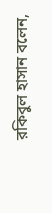রকিবুল হাসান বলেন,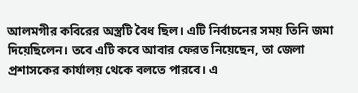আলমগীর কবিরের অস্ত্রটি বৈধ ছিল। এটি নির্বাচনের সময় তিনি জমা দিয়েছিলেন। তবে এটি কবে আবার ফেরত নিয়েছেন, তা জেলা প্রশাসকের কার্যালয় থেকে বলতে পারবে। এ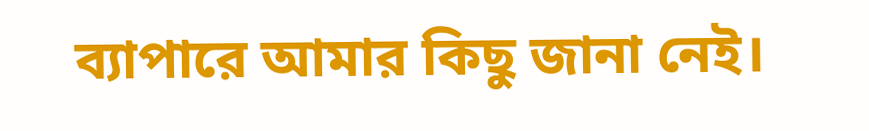ব্যাপারে আমার কিছু জানা নেই।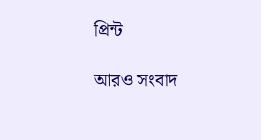প্রিন্ট

আরও সংবাদ